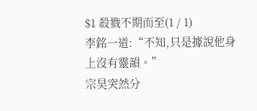$1 殺戮不期而至(1 / 1)
李銘一道:“不知,只是據說他身上沒有靈韻。”
宗昊突然分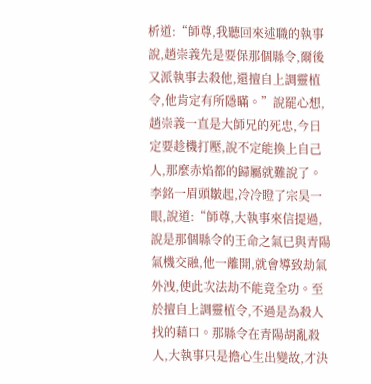析道:“師尊,我聽回來述職的執事說,趙崇義先是要保那個縣令,爾後又派執事去殺他,還擅自上調靈植令,他肯定有所隱瞞。”說罷心想,趙崇義一直是大師兄的死忠,今日定要趁機打壓,說不定能換上自己人,那麼赤焰都的歸屬就難說了。
李銘一眉頭皺起,冷冷瞪了宗昊一眼,說道:“師尊,大執事來信提過,說是那個縣令的王命之氣已與青陽氣機交融,他一離開,就會導致劫氣外洩,使此次法劫不能竟全功。至於擅自上調靈植令,不過是為殺人找的藉口。那縣令在青陽胡亂殺人,大執事只是擔心生出變故,才決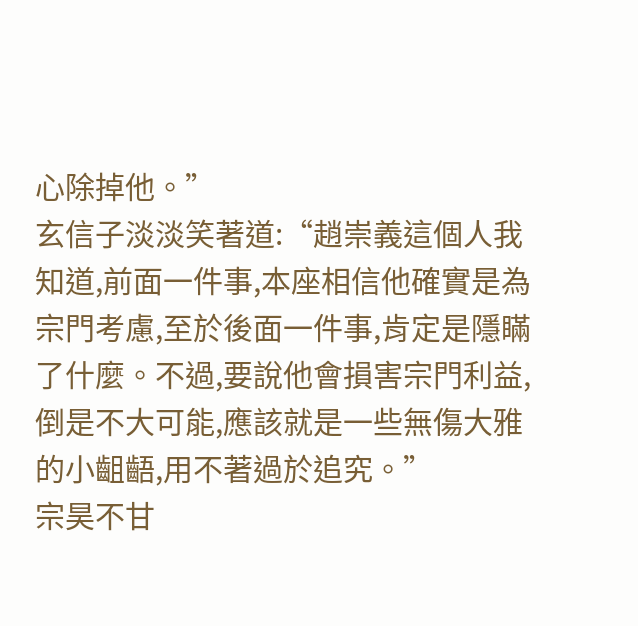心除掉他。”
玄信子淡淡笑著道:“趙崇義這個人我知道,前面一件事,本座相信他確實是為宗門考慮,至於後面一件事,肯定是隱瞞了什麼。不過,要說他會損害宗門利益,倒是不大可能,應該就是一些無傷大雅的小齟齬,用不著過於追究。”
宗昊不甘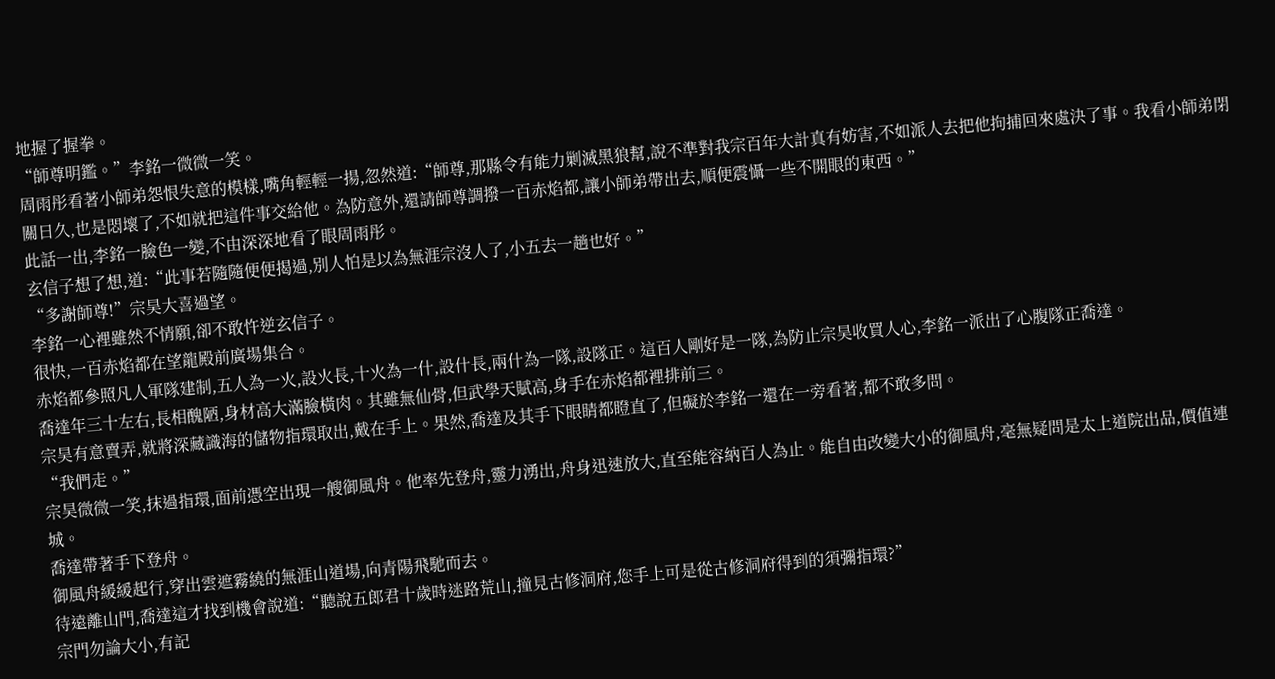地握了握拳。
“師尊明鑑。”李銘一微微一笑。
周雨彤看著小師弟怨恨失意的模樣,嘴角輕輕一揚,忽然道:“師尊,那縣令有能力剿滅黑狼幫,說不準對我宗百年大計真有妨害,不如派人去把他拘捕回來處決了事。我看小師弟閉關日久,也是悶壞了,不如就把這件事交給他。為防意外,還請師尊調撥一百赤焰都,讓小師弟帶出去,順便震懾一些不開眼的東西。”
此話一出,李銘一臉色一變,不由深深地看了眼周雨彤。
玄信子想了想,道:“此事若隨隨便便揭過,別人怕是以為無涯宗沒人了,小五去一趟也好。”
“多謝師尊!”宗昊大喜過望。
李銘一心裡雖然不情願,卻不敢忤逆玄信子。
很快,一百赤焰都在望龍殿前廣場集合。
赤焰都參照凡人軍隊建制,五人為一火,設火長,十火為一什,設什長,兩什為一隊,設隊正。這百人剛好是一隊,為防止宗昊收買人心,李銘一派出了心腹隊正喬達。
喬達年三十左右,長相醜陋,身材高大滿臉橫肉。其雖無仙骨,但武學天賦高,身手在赤焰都裡排前三。
宗昊有意賣弄,就將深藏識海的儲物指環取出,戴在手上。果然,喬達及其手下眼睛都瞪直了,但礙於李銘一還在一旁看著,都不敢多問。
“我們走。”
宗昊微微一笑,抹過指環,面前憑空出現一艘御風舟。他率先登舟,靈力湧出,舟身迅速放大,直至能容納百人為止。能自由改變大小的御風舟,毫無疑問是太上道院出品,價值連城。
喬達帶著手下登舟。
御風舟緩緩起行,穿出雲遮霧繞的無涯山道場,向青陽飛馳而去。
待遠離山門,喬達這才找到機會說道:“聽說五郎君十歲時迷路荒山,撞見古修洞府,您手上可是從古修洞府得到的須彌指環?”
宗門勿論大小,有記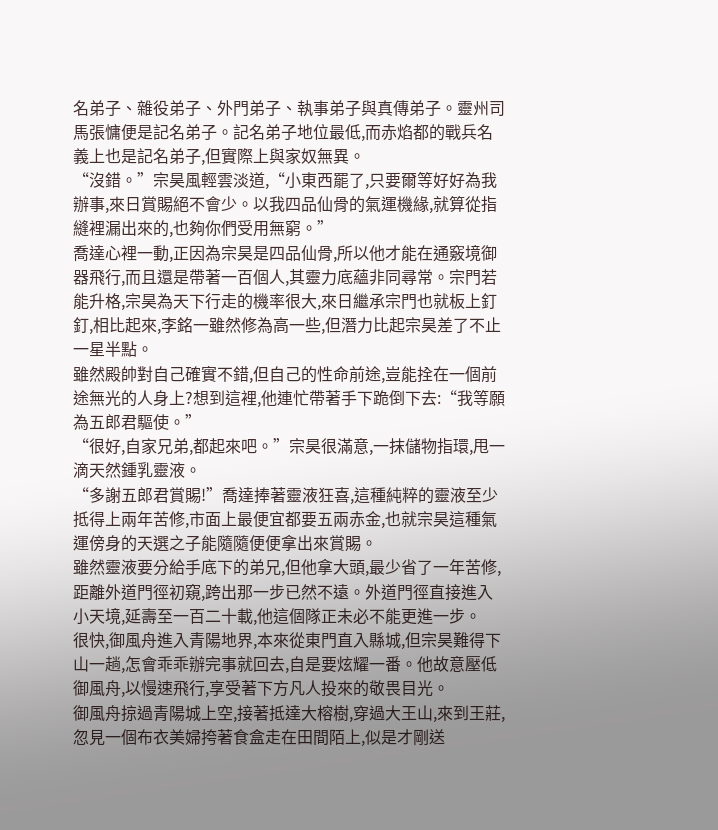名弟子、雜役弟子、外門弟子、執事弟子與真傳弟子。靈州司馬張慵便是記名弟子。記名弟子地位最低,而赤焰都的戰兵名義上也是記名弟子,但實際上與家奴無異。
“沒錯。”宗昊風輕雲淡道,“小東西罷了,只要爾等好好為我辦事,來日賞賜絕不會少。以我四品仙骨的氣運機緣,就算從指縫裡漏出來的,也夠你們受用無窮。”
喬達心裡一動,正因為宗昊是四品仙骨,所以他才能在通竅境御器飛行,而且還是帶著一百個人,其靈力底蘊非同尋常。宗門若能升格,宗昊為天下行走的機率很大,來日繼承宗門也就板上釘釘,相比起來,李銘一雖然修為高一些,但潛力比起宗昊差了不止一星半點。
雖然殿帥對自己確實不錯,但自己的性命前途,豈能拴在一個前途無光的人身上?想到這裡,他連忙帶著手下跪倒下去:“我等願為五郎君驅使。”
“很好,自家兄弟,都起來吧。”宗昊很滿意,一抹儲物指環,甩一滴天然鍾乳靈液。
“多謝五郎君賞賜!”喬達捧著靈液狂喜,這種純粹的靈液至少抵得上兩年苦修,市面上最便宜都要五兩赤金,也就宗昊這種氣運傍身的天選之子能隨隨便便拿出來賞賜。
雖然靈液要分給手底下的弟兄,但他拿大頭,最少省了一年苦修,距離外道門徑初窺,跨出那一步已然不遠。外道門徑直接進入小天境,延壽至一百二十載,他這個隊正未必不能更進一步。
很快,御風舟進入青陽地界,本來從東門直入縣城,但宗昊難得下山一趟,怎會乖乖辦完事就回去,自是要炫耀一番。他故意壓低御風舟,以慢速飛行,享受著下方凡人投來的敬畏目光。
御風舟掠過青陽城上空,接著抵達大榕樹,穿過大王山,來到王莊,忽見一個布衣美婦挎著食盒走在田間陌上,似是才剛送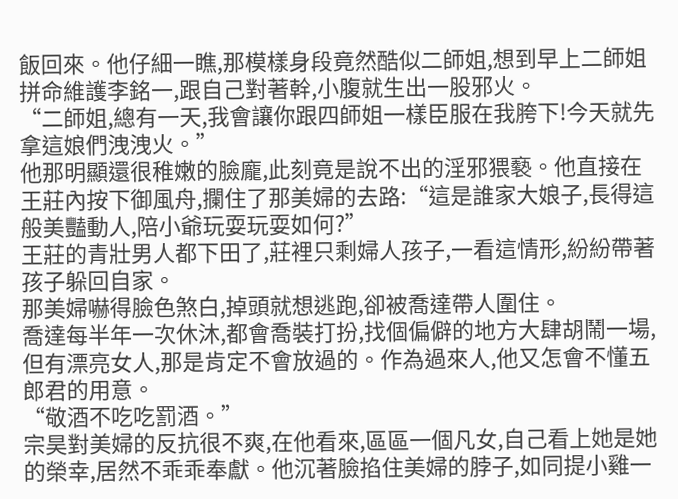飯回來。他仔細一瞧,那模樣身段竟然酷似二師姐,想到早上二師姐拼命維護李銘一,跟自己對著幹,小腹就生出一股邪火。
“二師姐,總有一天,我會讓你跟四師姐一樣臣服在我胯下!今天就先拿這娘們洩洩火。”
他那明顯還很稚嫩的臉龐,此刻竟是說不出的淫邪猥褻。他直接在王莊內按下御風舟,攔住了那美婦的去路:“這是誰家大娘子,長得這般美豔動人,陪小爺玩耍玩耍如何?”
王莊的青壯男人都下田了,莊裡只剩婦人孩子,一看這情形,紛紛帶著孩子躲回自家。
那美婦嚇得臉色煞白,掉頭就想逃跑,卻被喬達帶人圍住。
喬達每半年一次休沐,都會喬裝打扮,找個偏僻的地方大肆胡鬧一場,但有漂亮女人,那是肯定不會放過的。作為過來人,他又怎會不懂五郎君的用意。
“敬酒不吃吃罰酒。”
宗昊對美婦的反抗很不爽,在他看來,區區一個凡女,自己看上她是她的榮幸,居然不乖乖奉獻。他沉著臉掐住美婦的脖子,如同提小雞一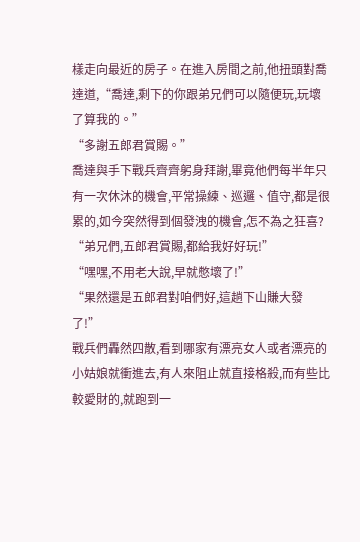樣走向最近的房子。在進入房間之前,他扭頭對喬達道,“喬達,剩下的你跟弟兄們可以隨便玩,玩壞了算我的。”
“多謝五郎君賞賜。”
喬達與手下戰兵齊齊躬身拜謝,畢竟他們每半年只有一次休沐的機會,平常操練、巡邏、值守,都是很累的,如今突然得到個發洩的機會,怎不為之狂喜?
“弟兄們,五郎君賞賜,都給我好好玩!”
“嘿嘿,不用老大說,早就憋壞了!”
“果然還是五郎君對咱們好,這趟下山賺大發了!”
戰兵們轟然四散,看到哪家有漂亮女人或者漂亮的小姑娘就衝進去,有人來阻止就直接格殺,而有些比較愛財的,就跑到一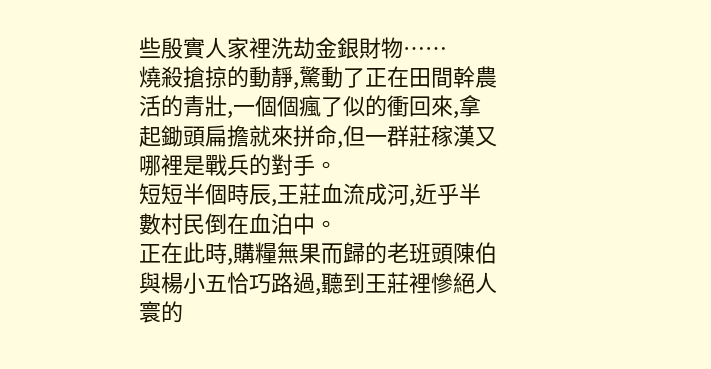些殷實人家裡洗劫金銀財物……
燒殺搶掠的動靜,驚動了正在田間幹農活的青壯,一個個瘋了似的衝回來,拿起鋤頭扁擔就來拼命,但一群莊稼漢又哪裡是戰兵的對手。
短短半個時辰,王莊血流成河,近乎半數村民倒在血泊中。
正在此時,購糧無果而歸的老班頭陳伯與楊小五恰巧路過,聽到王莊裡慘絕人寰的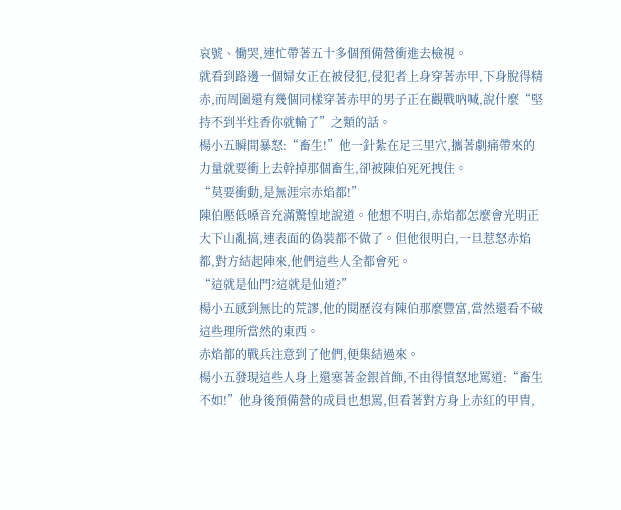哀號、慟哭,連忙帶著五十多個預備營衝進去檢視。
就看到路邊一個婦女正在被侵犯,侵犯者上身穿著赤甲,下身脫得精赤,而周圍還有幾個同樣穿著赤甲的男子正在觀戰吶喊,說什麼“堅持不到半炷香你就輸了”之類的話。
楊小五瞬間暴怒:“畜生!”他一針紮在足三里穴,攜著劇痛帶來的力量就要衝上去幹掉那個畜生,卻被陳伯死死拽住。
“莫要衝動,是無涯宗赤焰都!”
陳伯壓低嗓音充滿驚惶地說道。他想不明白,赤焰都怎麼會光明正大下山亂搞,連表面的偽裝都不做了。但他很明白,一旦惹怒赤焰都,對方結起陣來,他們這些人全都會死。
“這就是仙門?這就是仙道?”
楊小五感到無比的荒謬,他的閱歷沒有陳伯那麼豐富,當然還看不破這些理所當然的東西。
赤焰都的戰兵注意到了他們,便集結過來。
楊小五發現這些人身上還塞著金銀首飾,不由得憤怒地罵道:“畜生不如!”他身後預備營的成員也想罵,但看著對方身上赤紅的甲冑,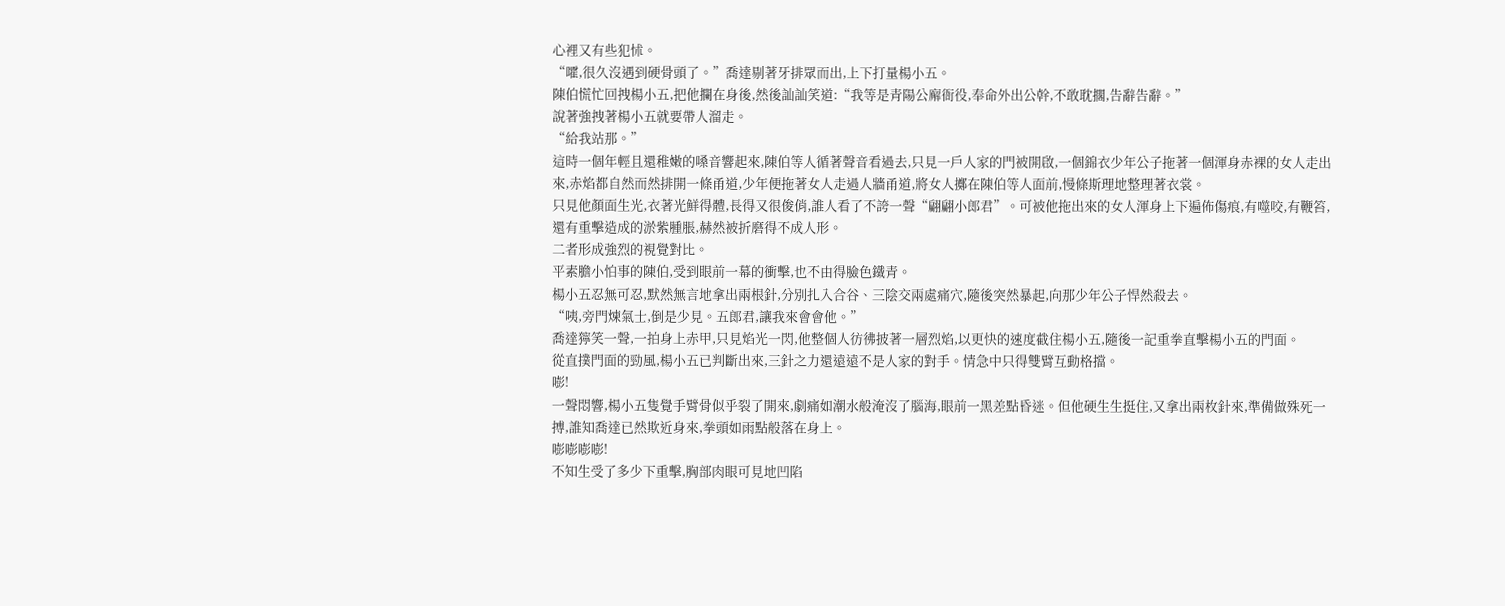心裡又有些犯怵。
“嚯,很久沒遇到硬骨頭了。”喬達剔著牙排眾而出,上下打量楊小五。
陳伯慌忙回拽楊小五,把他攔在身後,然後訕訕笑道:“我等是青陽公廨衙役,奉命外出公幹,不敢耽擱,告辭告辭。”
說著強拽著楊小五就要帶人溜走。
“給我站那。”
這時一個年輕且還稚嫩的嗓音響起來,陳伯等人循著聲音看過去,只見一戶人家的門被開啟,一個錦衣少年公子拖著一個渾身赤裸的女人走出來,赤焰都自然而然排開一條甬道,少年便拖著女人走過人牆甬道,將女人擲在陳伯等人面前,慢條斯理地整理著衣裳。
只見他顏面生光,衣著光鮮得體,長得又很俊俏,誰人看了不誇一聲“翩翩小郎君”。可被他拖出來的女人渾身上下遍佈傷痕,有噬咬,有鞭笞,還有重擊造成的淤紫腫脹,赫然被折磨得不成人形。
二者形成強烈的視覺對比。
平素膽小怕事的陳伯,受到眼前一幕的衝擊,也不由得臉色鐵青。
楊小五忍無可忍,默然無言地拿出兩根針,分別扎入合谷、三陰交兩處痛穴,隨後突然暴起,向那少年公子悍然殺去。
“咦,旁門煉氣士,倒是少見。五郎君,讓我來會會他。”
喬達獰笑一聲,一拍身上赤甲,只見焰光一閃,他整個人彷彿披著一層烈焰,以更快的速度截住楊小五,隨後一記重拳直擊楊小五的門面。
從直撲門面的勁風,楊小五已判斷出來,三針之力還遠遠不是人家的對手。情急中只得雙臂互動格擋。
嘭!
一聲悶響,楊小五隻覺手臂骨似乎裂了開來,劇痛如潮水般淹沒了腦海,眼前一黑差點昏迷。但他硬生生挺住,又拿出兩枚針來,準備做殊死一搏,誰知喬達已然欺近身來,拳頭如雨點般落在身上。
嘭嘭嘭嘭!
不知生受了多少下重擊,胸部肉眼可見地凹陷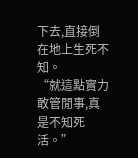下去,直接倒在地上生死不知。
“就這點實力敢管閒事,真是不知死活。”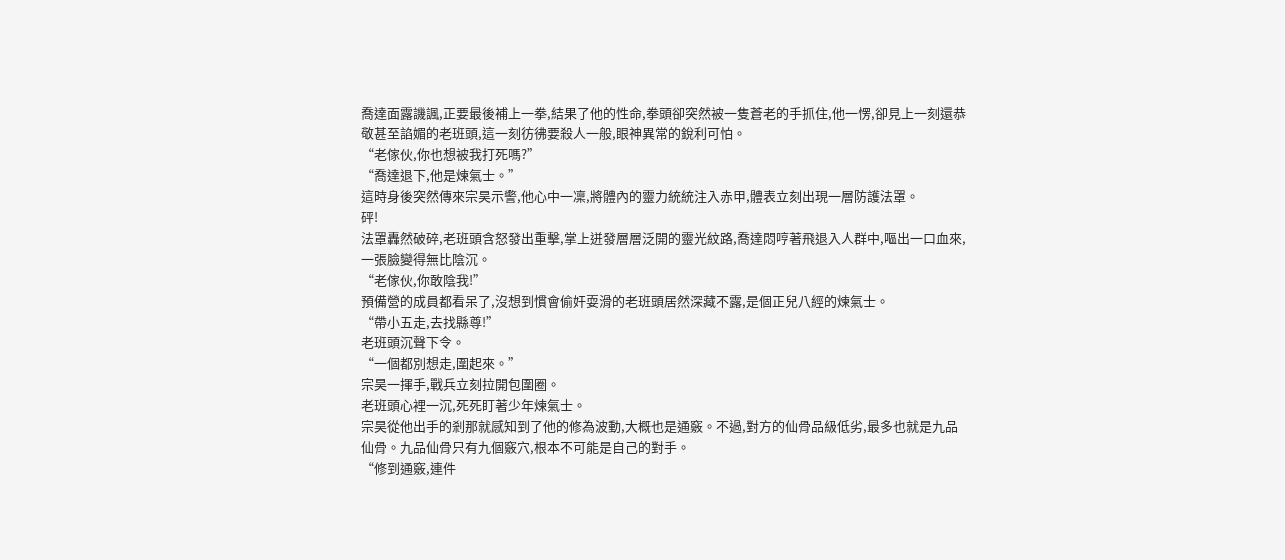喬達面露譏諷,正要最後補上一拳,結果了他的性命,拳頭卻突然被一隻蒼老的手抓住,他一愣,卻見上一刻還恭敬甚至諂媚的老班頭,這一刻彷彿要殺人一般,眼神異常的銳利可怕。
“老傢伙,你也想被我打死嗎?”
“喬達退下,他是煉氣士。”
這時身後突然傳來宗昊示警,他心中一凜,將體內的靈力統統注入赤甲,體表立刻出現一層防護法罩。
砰!
法罩轟然破碎,老班頭含怒發出重擊,掌上迸發層層泛開的靈光紋路,喬達悶哼著飛退入人群中,嘔出一口血來,一張臉變得無比陰沉。
“老傢伙,你敢陰我!”
預備營的成員都看呆了,沒想到慣會偷奸耍滑的老班頭居然深藏不露,是個正兒八經的煉氣士。
“帶小五走,去找縣尊!”
老班頭沉聲下令。
“一個都別想走,圍起來。”
宗昊一揮手,戰兵立刻拉開包圍圈。
老班頭心裡一沉,死死盯著少年煉氣士。
宗昊從他出手的剎那就感知到了他的修為波動,大概也是通竅。不過,對方的仙骨品級低劣,最多也就是九品仙骨。九品仙骨只有九個竅穴,根本不可能是自己的對手。
“修到通竅,連件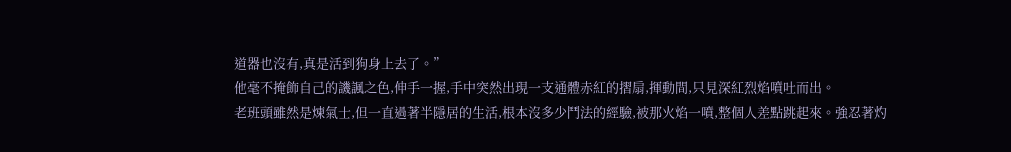道器也沒有,真是活到狗身上去了。”
他毫不掩飾自己的譏諷之色,伸手一握,手中突然出現一支通體赤紅的摺扇,揮動間,只見深紅烈焰噴吐而出。
老班頭雖然是煉氣士,但一直過著半隱居的生活,根本沒多少鬥法的經驗,被那火焰一噴,整個人差點跳起來。強忍著灼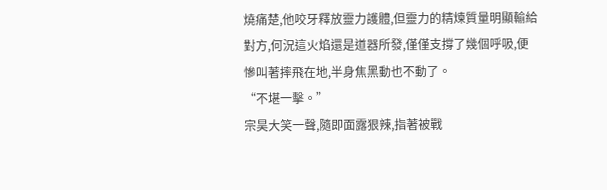燒痛楚,他咬牙釋放靈力護體,但靈力的精煉質量明顯輸給對方,何況這火焰還是道器所發,僅僅支撐了幾個呼吸,便慘叫著摔飛在地,半身焦黑動也不動了。
“不堪一擊。”
宗昊大笑一聲,隨即面露狠辣,指著被戰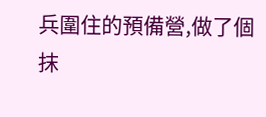兵圍住的預備營,做了個抹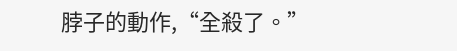脖子的動作,“全殺了。”